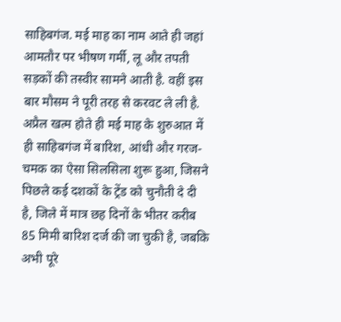साहिबगंज. मई माह का नाम आते ही जहां आमतौर पर भीषण गर्मी, लू और तपती सड़कों की तस्वीर सामने आती है. वहीं इस बार मौसम ने पूरी तरह से करवट ले ली है. अप्रैल खत्म होते ही मई माह के शुरुआत में ही साहिबगंज में बारिश, आंधी और गरज-चमक का ऐसा सिलसिला शुरू हुआ, जिसने पिछले कई दशकों के ट्रेंड को चुनौती दे दी है, जिले में मात्र छह दिनों के भीतर करीब 85 मिमी बारिश दर्ज की जा चुकी है, जबकि अभी पूरे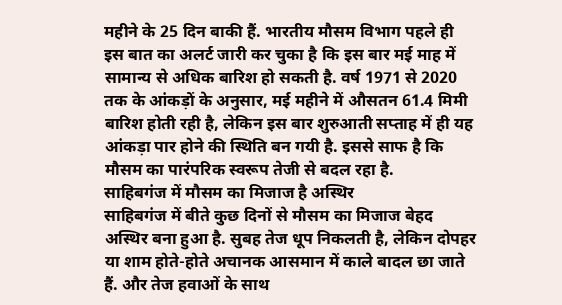महीने के 25 दिन बाकी हैं. भारतीय मौसम विभाग पहले ही इस बात का अलर्ट जारी कर चुका है कि इस बार मई माह में सामान्य से अधिक बारिश हो सकती है. वर्ष 1971 से 2020 तक के आंकड़ों के अनुसार, मई महीने में औसतन 61.4 मिमी बारिश होती रही है, लेकिन इस बार शुरुआती सप्ताह में ही यह आंकड़ा पार होने की स्थिति बन गयी है. इससे साफ है कि मौसम का पारंपरिक स्वरूप तेजी से बदल रहा है.
साहिबगंज में मौसम का मिजाज है अस्थिर
साहिबगंज में बीते कुछ दिनों से मौसम का मिजाज बेहद अस्थिर बना हुआ है. सुबह तेज धूप निकलती है, लेकिन दोपहर या शाम होते-होते अचानक आसमान में काले बादल छा जाते हैं. और तेज हवाओं के साथ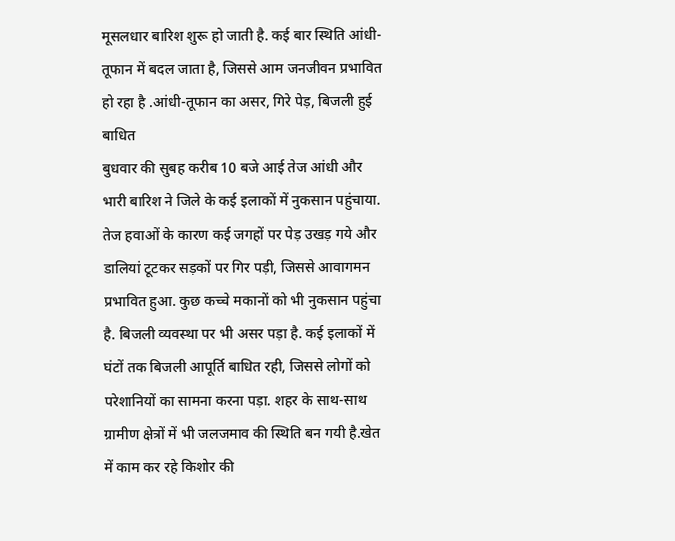मूसलधार बारिश शुरू हो जाती है. कई बार स्थिति आंधी-तूफान में बदल जाता है, जिससे आम जनजीवन प्रभावित हो रहा है .आंधी-तूफान का असर, गिरे पेड़, बिजली हुई बाधित
बुधवार की सुबह करीब 10 बजे आई तेज आंधी और भारी बारिश ने जिले के कई इलाकों में नुकसान पहुंचाया. तेज हवाओं के कारण कई जगहों पर पेड़ उखड़ गये और डालियां टूटकर सड़कों पर गिर पड़ी, जिससे आवागमन प्रभावित हुआ. कुछ कच्चे मकानों को भी नुकसान पहुंचा है. बिजली व्यवस्था पर भी असर पड़ा है. कई इलाकों में घंटों तक बिजली आपूर्ति बाधित रही, जिससे लोगों को परेशानियों का सामना करना पड़ा. शहर के साथ-साथ ग्रामीण क्षेत्रों में भी जलजमाव की स्थिति बन गयी है.खेत में काम कर रहे किशोर की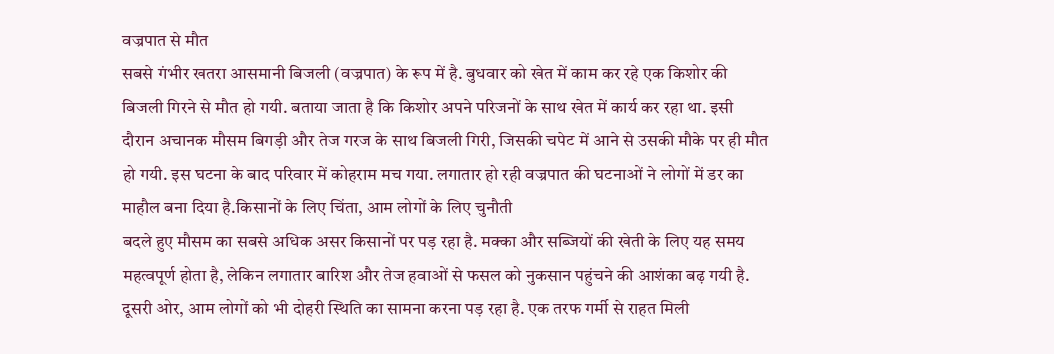वज्रपात से मौत
सबसे गंभीर खतरा आसमानी बिजली (वज्रपात) के रूप में है. बुधवार को खेत में काम कर रहे एक किशोर की बिजली गिरने से मौत हो गयी. बताया जाता है कि किशोर अपने परिजनों के साथ खेत में कार्य कर रहा था. इसी दौरान अचानक मौसम बिगड़ी और तेज गरज के साथ बिजली गिरी, जिसकी चपेट में आने से उसकी मौके पर ही मौत हो गयी. इस घटना के बाद परिवार में कोहराम मच गया. लगातार हो रही वज्रपात की घटनाओं ने लोगों में डर का माहौल बना दिया है.किसानों के लिए चिंता, आम लोगों के लिए चुनौती
बदले हुए मौसम का सबसे अधिक असर किसानों पर पड़ रहा है. मक्का और सब्जियों की खेती के लिए यह समय महत्वपूर्ण होता है, लेकिन लगातार बारिश और तेज हवाओं से फसल को नुकसान पहुंचने की आशंका बढ़ गयी है. दूसरी ओर, आम लोगों को भी दोहरी स्थिति का सामना करना पड़ रहा है. एक तरफ गर्मी से राहत मिली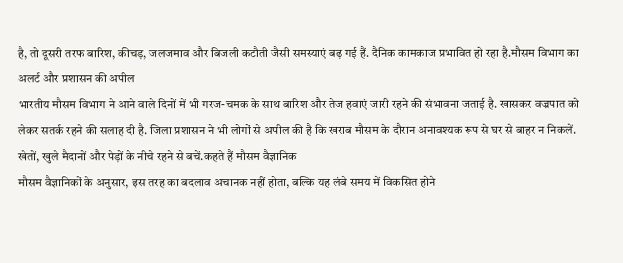है, तो दूसरी तरफ बारिश, कीचड़, जलजमाव और बिजली कटौती जैसी समस्याएं बढ़ गई हैं. दैनिक कामकाज प्रभावित हो रहा है.मौसम विभाग का अलर्ट और प्रशासन की अपील
भारतीय मौसम विभाग ने आने वाले दिनों में भी गरज-चमक के साथ बारिश और तेज हवाएं जारी रहने की संभावना जताई है. खासकर वज्रपात को लेकर सतर्क रहने की सलाह दी है. जिला प्रशासन ने भी लोगों से अपील की है कि खराब मौसम के दौरान अनावश्यक रूप से घर से बाहर न निकलें. खेतों, खुले मैदानों और पेड़ों के नीचे रहने से बचें.कहते हैं मौसम वैज्ञानिक
मौसम वैज्ञानिकों के अनुसार, इस तरह का बदलाव अचानक नहीं होता, बल्कि यह लंबे समय में विकसित होने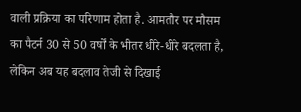वाली प्रक्रिया का परिणाम होता है. आमतौर पर मौसम का पैटर्न 30 से 50 वर्षों के भीतर धीरे-धीरे बदलता है, लेकिन अब यह बदलाव तेजी से दिखाई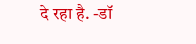दे रहा है. -डॉ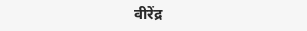वीरेंद्र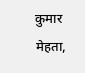कुमार मेहता,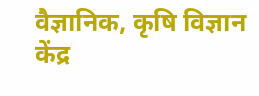वैज्ञानिक, कृषि विज्ञान केंद्र